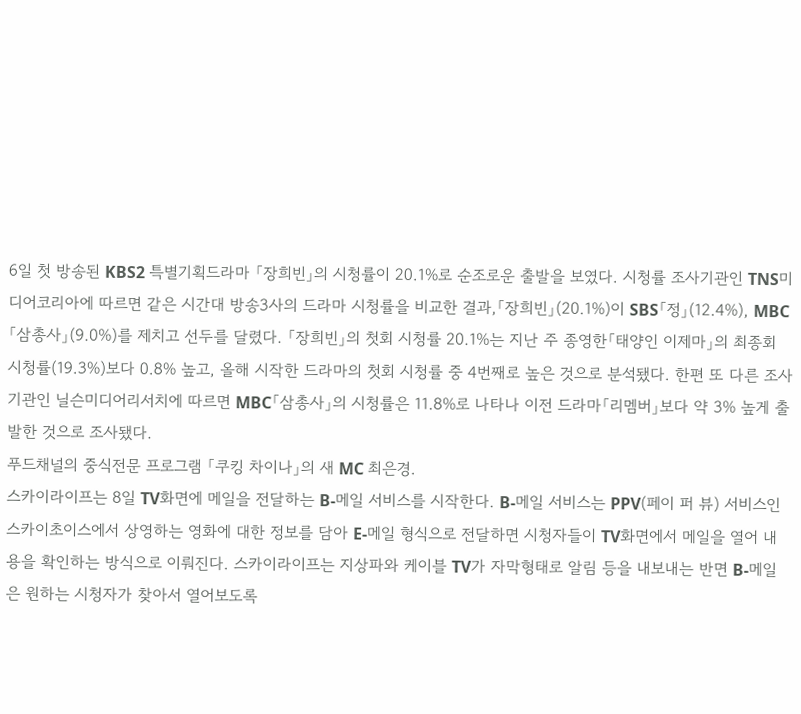6일 첫 방송된 KBS2 특별기획드라마 「장희빈」의 시청률이 20.1%로 순조로운 출발을 보였다. 시청률 조사기관인 TNS미디어코리아에 따르면 같은 시간대 방송3사의 드라마 시청률을 비교한 결과,「장희빈」(20.1%)이 SBS「정」(12.4%), MBC「삼총사」(9.0%)를 제치고 선두를 달렸다. 「장희빈」의 첫회 시청률 20.1%는 지난 주 종영한「태양인 이제마」의 최종회 시청률(19.3%)보다 0.8% 높고, 올해 시작한 드라마의 첫회 시청률 중 4번째로 높은 것으로 분석됐다. 한편 또 다른 조사기관인 닐슨미디어리서치에 따르면 MBC「삼총사」의 시청률은 11.8%로 나타나 이전 드라마「리멤버」보다 약 3% 높게 출발한 것으로 조사됐다.
푸드채널의 중식전문 프로그램 「쿠킹 차이나」의 새 MC 최은경.
스카이라이프는 8일 TV화면에 메일을 전달하는 B-메일 서비스를 시작한다. B-메일 서비스는 PPV(페이 퍼 뷰) 서비스인 스카이초이스에서 상영하는 영화에 대한 정보를 담아 E-메일 형식으로 전달하면 시청자들이 TV화면에서 메일을 열어 내용을 확인하는 방식으로 이뤄진다. 스카이라이프는 지상파와 케이블 TV가 자막형태로 알림 등을 내보내는 반면 B-메일은 원하는 시청자가 찾아서 열어보도록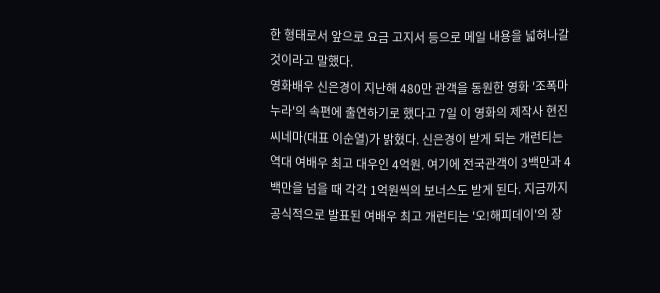한 형태로서 앞으로 요금 고지서 등으로 메일 내용을 넓혀나갈 것이라고 말했다.
영화배우 신은경이 지난해 480만 관객을 동원한 영화 '조폭마누라'의 속편에 출연하기로 했다고 7일 이 영화의 제작사 현진씨네마(대표 이순열)가 밝혔다. 신은경이 받게 되는 개런티는 역대 여배우 최고 대우인 4억원. 여기에 전국관객이 3백만과 4백만을 넘을 때 각각 1억원씩의 보너스도 받게 된다. 지금까지 공식적으로 발표된 여배우 최고 개런티는 '오!해피데이'의 장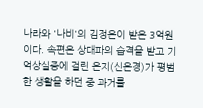나라와 '나비'의 김정은이 받은 3억원이다. 속편은 상대파의 습격을 받고 기억상실증에 걸린 은지(신은경)가 평범한 생활을 하던 중 과거를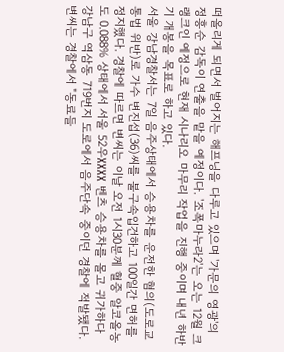떠올리게 되면서 벌어지는 해프닝을 다루고 있으며 '가문의 영광'의 정흥순 감독이 연출을 맡을 예정이다. '조폭마누라2'는 오는 12월 크랭크인 예정으로 현재 시나리오 마무리 작업을 진행 중이며 내년 하반기 개봉을 목표로 하고 있다.
서울 강남경찰서는 7일 음주상태에서 승용차를 운전한 혐의(도로교통법 위반)로 가수 변진섭(36)씨를 불구속입건하고 100일간 면허를 정지했다. 경찰에 따르면 변씨는 이날 오전 1시30분께 혈중 알코올농도 0.088% 상태에서 서울 52우XXXX 벤츠 승용차를 몰고 귀가하다 강남구 역삼동 719번지 도로에서 음주단속 중이던 경찰에 적발됐다. 변씨는 경찰에서 "동료들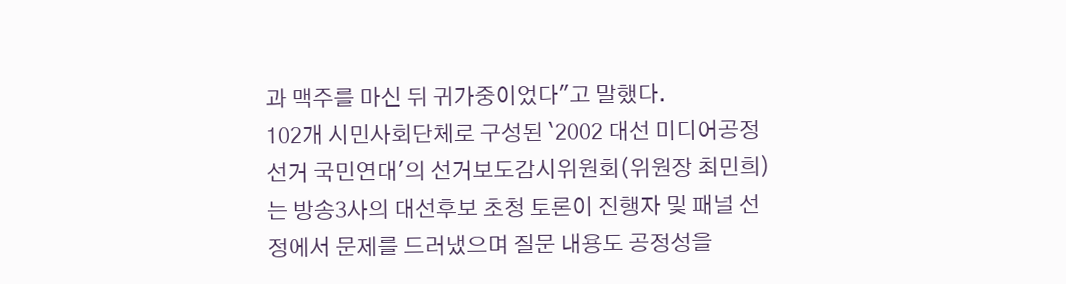과 맥주를 마신 뒤 귀가중이었다"고 말했다.
102개 시민사회단체로 구성된 `2002 대선 미디어공정선거 국민연대'의 선거보도감시위원회(위원장 최민희)는 방송3사의 대선후보 초청 토론이 진행자 및 패널 선정에서 문제를 드러냈으며 질문 내용도 공정성을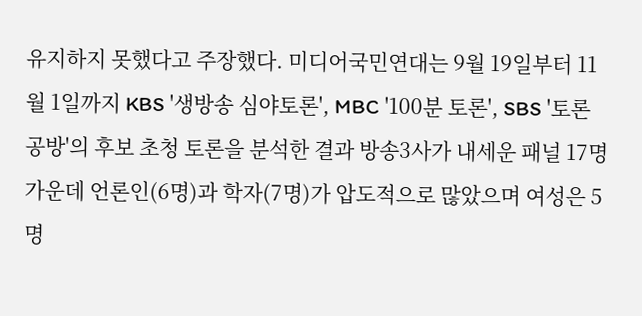유지하지 못했다고 주장했다. 미디어국민연대는 9월 19일부터 11월 1일까지 KBS '생방송 심야토론', MBC '100분 토론', SBS '토론공방'의 후보 초청 토론을 분석한 결과 방송3사가 내세운 패널 17명 가운데 언론인(6명)과 학자(7명)가 압도적으로 많았으며 여성은 5명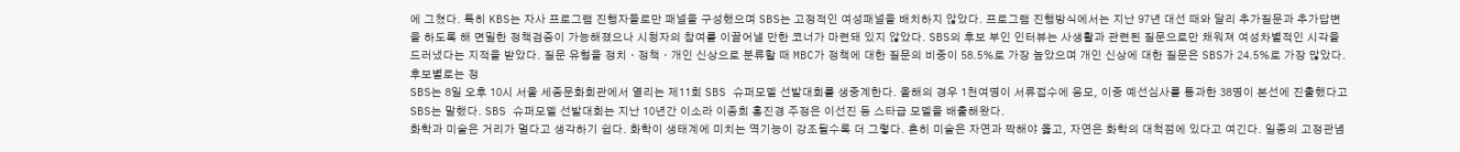에 그쳤다. 특히 KBS는 자사 프로그램 진행자들로만 패널을 구성했으며 SBS는 고정적인 여성패널을 배치하지 않았다. 프로그램 진행방식에서는 지난 97년 대선 때와 달리 추가질문과 추가답변을 하도록 해 면밀한 정책검증이 가능해졌으나 시청자의 참여를 이끌어낼 만한 코너가 마련돼 있지 않았다. SBS의 후보 부인 인터뷰는 사생활과 관련된 질문으로만 채워져 여성차별적인 시각을 드러냈다는 지적을 받았다. 질문 유형을 정치ㆍ정책ㆍ개인 신상으로 분류할 때 MBC가 정책에 대한 질문의 비중이 58.5%로 가장 높았으며 개인 신상에 대한 질문은 SBS가 24.5%로 가장 많았다. 후보별로는 정
SBS는 8일 오후 10시 서울 세종문화회관에서 열리는 제11회 SBS 슈퍼모델 선발대회를 생중계한다. 올해의 경우 1천여명이 서류접수에 응모, 이중 예선심사를 통과한 38명이 본선에 진출했다고 SBS는 말했다. SBS 슈퍼모델 선발대회는 지난 10년간 이소라 이종희 홍진경 주정은 이선진 등 스타급 모델을 배출해왔다.
화학과 미술은 거리가 멀다고 생각하기 쉽다. 화학이 생태계에 미치는 역기능이 강조될수록 더 그렇다. 흔히 미술은 자연과 짝해야 옳고, 자연은 화학의 대척점에 있다고 여긴다. 일종의 고정관념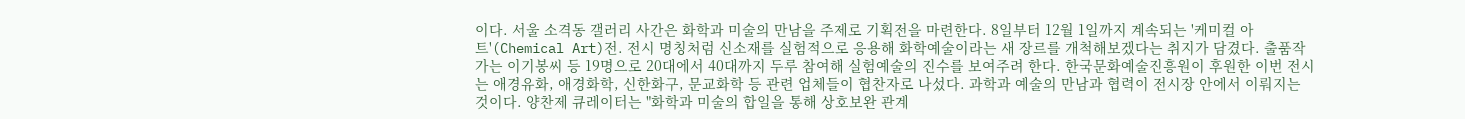이다. 서울 소격동 갤러리 사간은 화학과 미술의 만남을 주제로 기획전을 마련한다. 8일부터 12월 1일까지 계속되는 '케미컬 아트'(Chemical Art)전. 전시 명칭처럼 신소재를 실험적으로 응용해 화학예술이라는 새 장르를 개척해보겠다는 취지가 담겼다. 출품작가는 이기봉씨 등 19명으로 20대에서 40대까지 두루 참여해 실험예술의 진수를 보여주려 한다. 한국문화예술진흥원이 후원한 이번 전시는 애경유화, 애경화학, 신한화구, 문교화학 등 관련 업체들이 협찬자로 나섰다. 과학과 예술의 만남과 협력이 전시장 안에서 이뤄지는 것이다. 양찬제 큐레이터는 "화학과 미술의 합일을 통해 상호보완 관계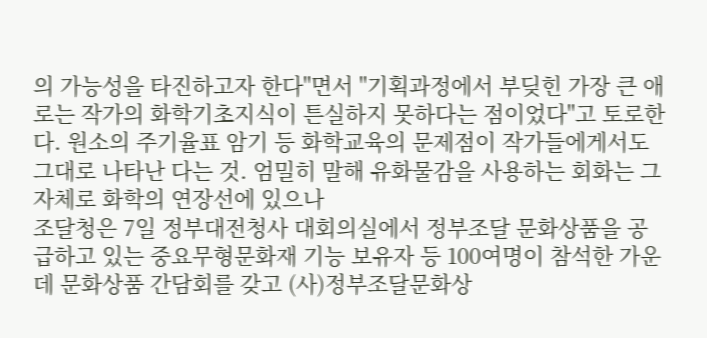의 가능성을 타진하고자 한다"면서 "기획과정에서 부딪힌 가장 큰 애로는 작가의 화학기초지식이 튼실하지 못하다는 점이었다"고 토로한다. 원소의 주기율표 암기 등 화학교육의 문제점이 작가들에게서도 그대로 나타난 다는 것. 엄밀히 말해 유화물감을 사용하는 회화는 그 자체로 화학의 연장선에 있으나
조달청은 7일 정부대전청사 대회의실에서 정부조달 문화상품을 공급하고 있는 중요무형문화재 기능 보유자 등 100여명이 참석한 가운데 문화상품 간담회를 갖고 (사)정부조달문화상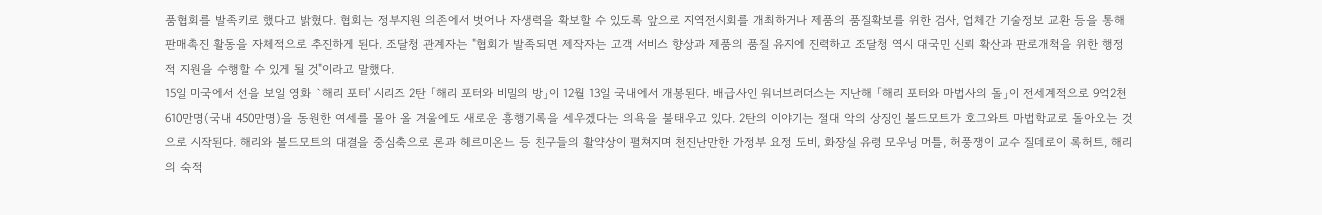품협회를 발족키로 했다고 밝혔다. 협회는 정부지원 의존에서 벗어나 자생력을 확보할 수 있도록 앞으로 지역전시회를 개최하거나 제품의 품질확보를 위한 검사, 업체간 기술정보 교환 등을 통해 판매촉진 활동을 자체적으로 추진하게 된다. 조달청 관계자는 "협회가 발족되면 제작자는 고객 서비스 향상과 제품의 품질 유지에 진력하고 조달청 역시 대국민 신뢰 확산과 판로개척을 위한 행정적 지원을 수행할 수 있게 될 것"이라고 말했다.
15일 미국에서 선을 보일 영화 `해리 포터' 시리즈 2탄 「해리 포터와 비밀의 방」이 12월 13일 국내에서 개봉된다. 배급사인 워너브러더스는 지난해 「해리 포터와 마법사의 돌」이 전세계적으로 9억2천610만명(국내 450만명)을 동원한 여세를 몰아 올 겨울에도 새로운 흥행기록을 세우겠다는 의욕을 불태우고 있다. 2탄의 이야기는 절대 악의 상징인 볼드모트가 호그와트 마법학교로 돌아오는 것으로 시작된다. 해리와 볼드모트의 대결을 중심축으로 론과 헤르미온느 등 친구들의 활약상이 펼쳐지며 천진난만한 가정부 요정 도비, 화장실 유령 모우닝 머틀, 허풍쟁이 교수 질데로이 록허트, 해리의 숙적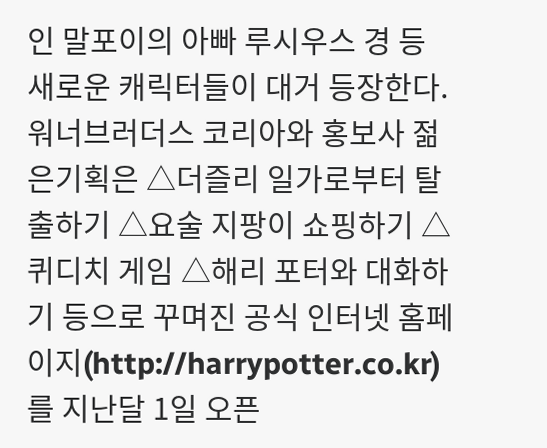인 말포이의 아빠 루시우스 경 등 새로운 캐릭터들이 대거 등장한다. 워너브러더스 코리아와 홍보사 젊은기획은 △더즐리 일가로부터 탈출하기 △요술 지팡이 쇼핑하기 △퀴디치 게임 △해리 포터와 대화하기 등으로 꾸며진 공식 인터넷 홈페이지(http://harrypotter.co.kr)를 지난달 1일 오픈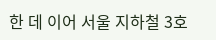한 데 이어 서울 지하철 3호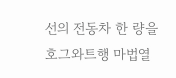선의 전동차 한 량을 호그와트행 마법열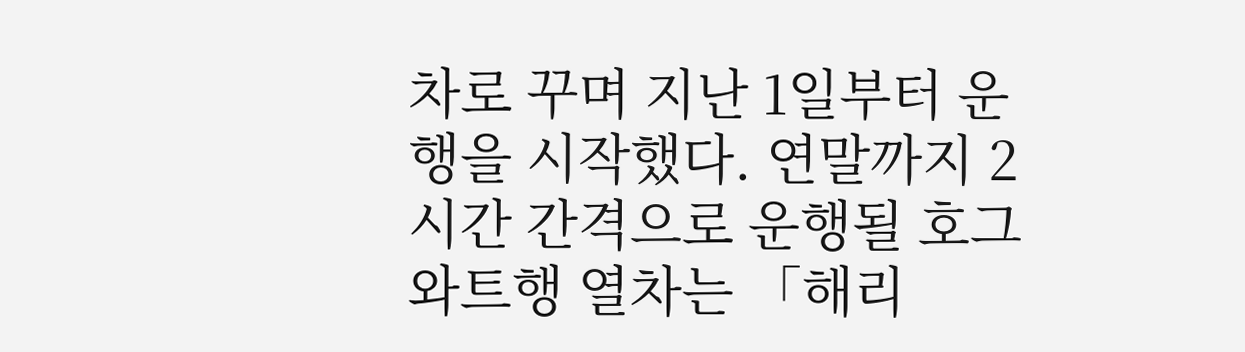차로 꾸며 지난 1일부터 운행을 시작했다. 연말까지 2시간 간격으로 운행될 호그와트행 열차는 「해리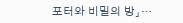포터와 비밀의 방」…